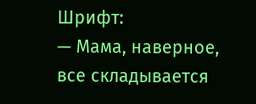Шрифт:
— Мама, наверное, все складывается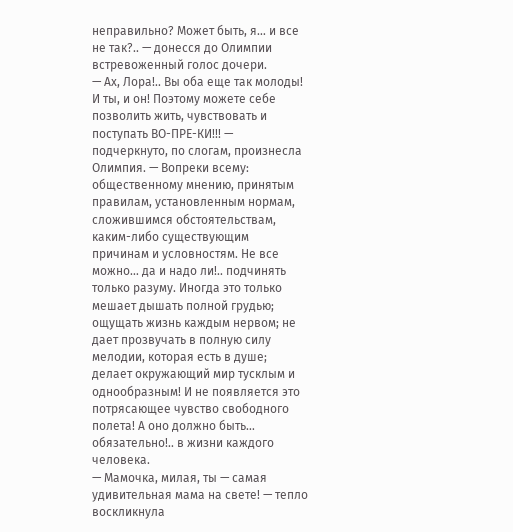неправильно? Может быть, я… и все не так?.. — донесся до Олимпии встревоженный голос дочери.
— Ах, Лора!.. Вы оба еще так молоды! И ты, и он! Поэтому можете себе позволить жить, чувствовать и поступать ВО-ПРЕ-КИ!!! — подчеркнуто, по слогам, произнесла Олимпия. — Вопреки всему: общественному мнению, принятым правилам, установленным нормам, сложившимся обстоятельствам, каким-либо существующим причинам и условностям. Не все можно… да и надо ли!.. подчинять только разуму. Иногда это только мешает дышать полной грудью; ощущать жизнь каждым нервом; не дает прозвучать в полную силу мелодии, которая есть в душе; делает окружающий мир тусклым и однообразным! И не появляется это потрясающее чувство свободного полета! А оно должно быть… обязательно!.. в жизни каждого человека.
— Мамочка, милая, ты — самая удивительная мама на свете! — тепло воскликнула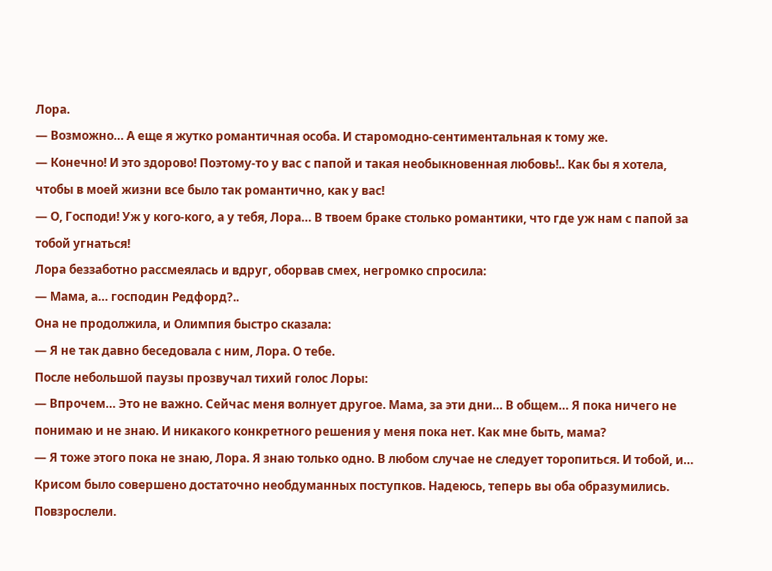Лора.
— Возможно… А еще я жутко романтичная особа. И старомодно-сентиментальная к тому же.
— Конечно! И это здорово! Поэтому-то у вас с папой и такая необыкновенная любовь!.. Как бы я хотела, чтобы в моей жизни все было так романтично, как у вас!
— О, Господи! Уж у кого-кого, а у тебя, Лора… В твоем браке столько романтики, что где уж нам с папой за тобой угнаться!
Лора беззаботно рассмеялась и вдруг, оборвав смех, негромко спросила:
— Мама, а… господин Редфорд?..
Она не продолжила, и Олимпия быстро сказала:
— Я не так давно беседовала с ним, Лора. О тебе.
После небольшой паузы прозвучал тихий голос Лоры:
— Впрочем… Это не важно. Сейчас меня волнует другое. Мама, за эти дни… В общем… Я пока ничего не понимаю и не знаю. И никакого конкретного решения у меня пока нет. Как мне быть, мама?
— Я тоже этого пока не знаю, Лора. Я знаю только одно. В любом случае не следует торопиться. И тобой, и… Крисом было совершено достаточно необдуманных поступков. Надеюсь, теперь вы оба образумились. Повзрослели.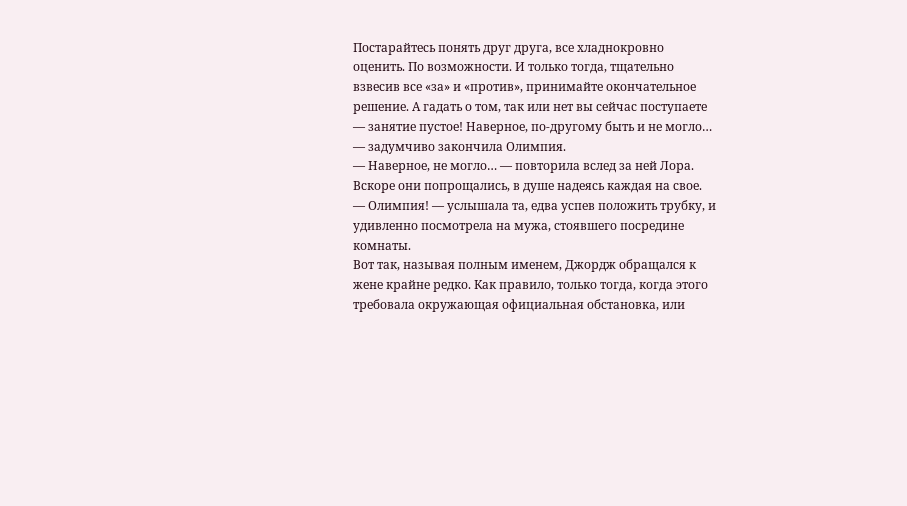Постарайтесь понять друг друга, все хладнокровно оценить. По возможности. И только тогда, тщательно взвесив все «за» и «против», принимайте окончательное решение. А гадать о том, так или нет вы сейчас поступаете — занятие пустое! Наверное, по-другому быть и не могло… — задумчиво закончила Олимпия.
— Наверное, не могло… — повторила вслед за ней Лора.
Вскоре они попрощались, в душе надеясь каждая на свое.
— Олимпия! — услышала та, едва успев положить трубку, и удивленно посмотрела на мужа, стоявшего посредине комнаты.
Вот так, называя полным именем, Джордж обращался к жене крайне редко. Как правило, только тогда, когда этого требовала окружающая официальная обстановка, или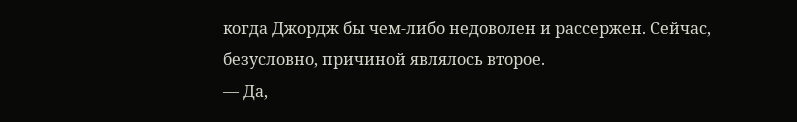когда Джордж бы чем-либо недоволен и рассержен. Сейчас, безусловно, причиной являлось второе.
— Да,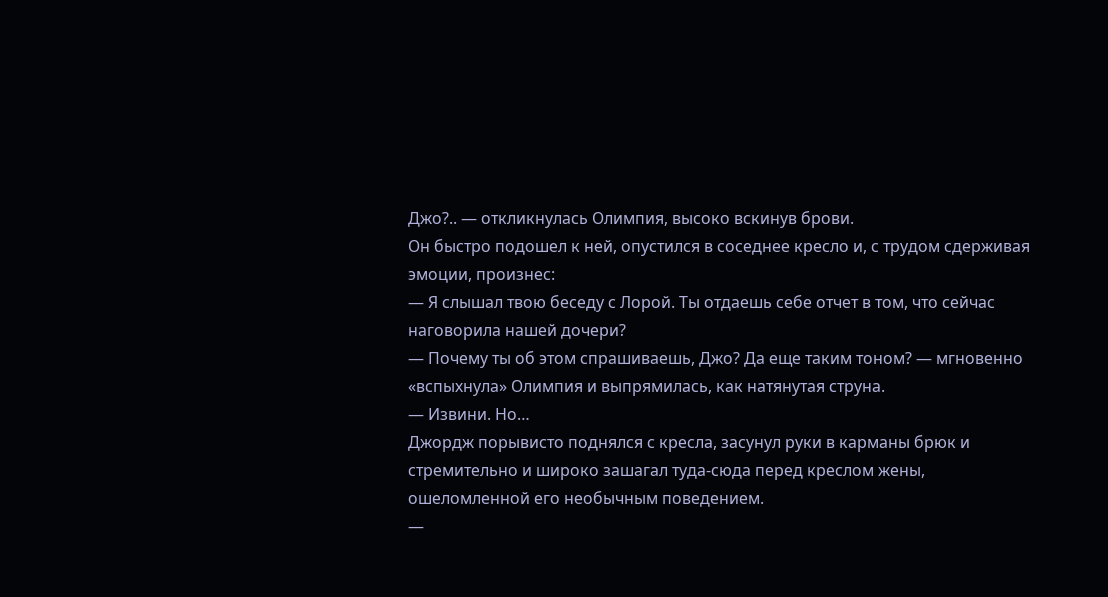Джо?.. — откликнулась Олимпия, высоко вскинув брови.
Он быстро подошел к ней, опустился в соседнее кресло и, с трудом сдерживая эмоции, произнес:
— Я слышал твою беседу с Лорой. Ты отдаешь себе отчет в том, что сейчас наговорила нашей дочери?
— Почему ты об этом спрашиваешь, Джо? Да еще таким тоном? — мгновенно «вспыхнула» Олимпия и выпрямилась, как натянутая струна.
— Извини. Но…
Джордж порывисто поднялся с кресла, засунул руки в карманы брюк и стремительно и широко зашагал туда-сюда перед креслом жены, ошеломленной его необычным поведением.
—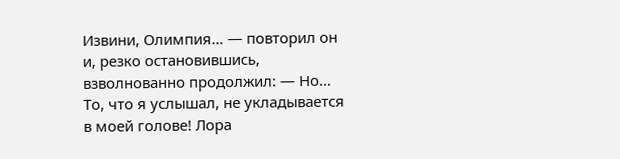Извини, Олимпия… — повторил он и, резко остановившись, взволнованно продолжил: — Но… То, что я услышал, не укладывается в моей голове! Лора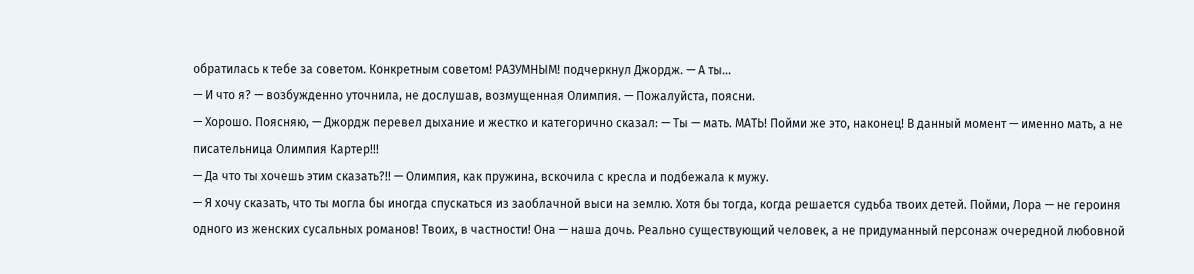обратилась к тебе за советом. Конкретным советом! РАЗУМНЫМ! подчеркнул Джордж. — А ты…
— И что я? — возбужденно уточнила, не дослушав, возмущенная Олимпия. — Пожалуйста, поясни.
— Хорошо. Поясняю, — Джордж перевел дыхание и жестко и категорично сказал: — Ты — мать. МАТЬ! Пойми же это, наконец! В данный момент — именно мать, а не писательница Олимпия Картер!!!
— Да что ты хочешь этим сказать?!! — Олимпия, как пружина, вскочила с кресла и подбежала к мужу.
— Я хочу сказать, что ты могла бы иногда спускаться из заоблачной выси на землю. Хотя бы тогда, когда решается судьба твоих детей. Пойми, Лора — не героиня одного из женских сусальных романов! Твоих, в частности! Она — наша дочь. Реально существующий человек, а не придуманный персонаж очередной любовной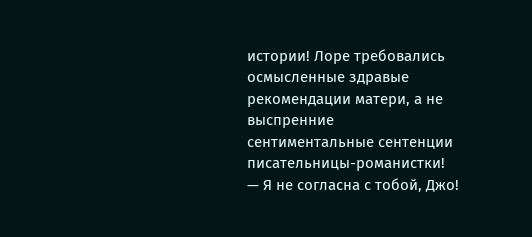истории! Лоре требовались осмысленные здравые рекомендации матери, а не выспренние сентиментальные сентенции писательницы-романистки!
— Я не согласна с тобой, Джо!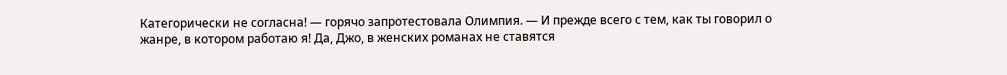Категорически не согласна! — горячо запротестовала Олимпия. — И прежде всего с тем, как ты говорил о жанре, в котором работаю я! Да, Джо, в женских романах не ставятся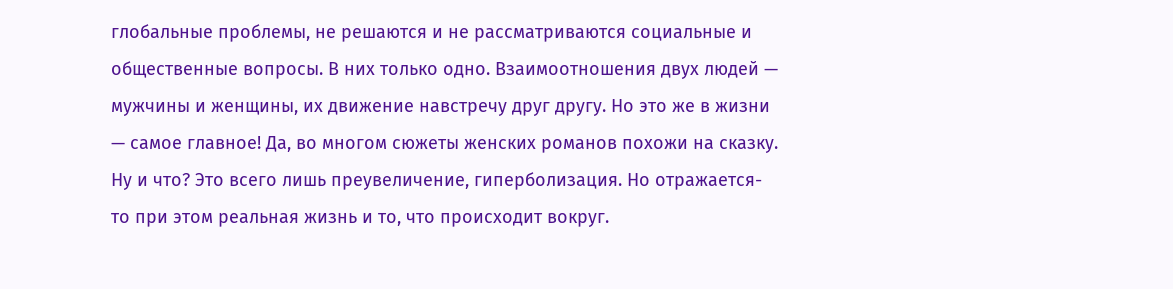глобальные проблемы, не решаются и не рассматриваются социальные и общественные вопросы. В них только одно. Взаимоотношения двух людей — мужчины и женщины, их движение навстречу друг другу. Но это же в жизни — самое главное! Да, во многом сюжеты женских романов похожи на сказку. Ну и что? Это всего лишь преувеличение, гиперболизация. Но отражается-то при этом реальная жизнь и то, что происходит вокруг.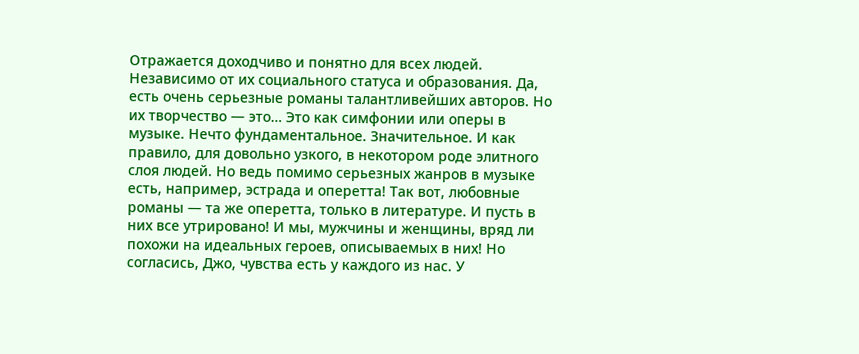Отражается доходчиво и понятно для всех людей. Независимо от их социального статуса и образования. Да, есть очень серьезные романы талантливейших авторов. Но их творчество — это… Это как симфонии или оперы в музыке. Нечто фундаментальное. Значительное. И как правило, для довольно узкого, в некотором роде элитного слоя людей. Но ведь помимо серьезных жанров в музыке есть, например, эстрада и оперетта! Так вот, любовные романы — та же оперетта, только в литературе. И пусть в них все утрировано! И мы, мужчины и женщины, вряд ли похожи на идеальных героев, описываемых в них! Но согласись, Джо, чувства есть у каждого из нас. У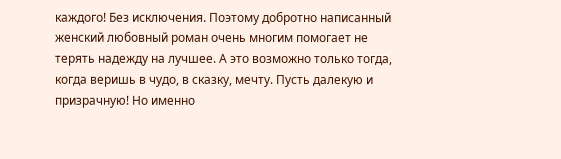каждого! Без исключения. Поэтому добротно написанный женский любовный роман очень многим помогает не терять надежду на лучшее. А это возможно только тогда, когда веришь в чудо, в сказку, мечту. Пусть далекую и призрачную! Но именно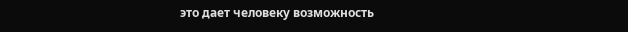это дает человеку возможность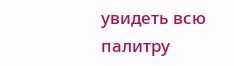увидеть всю палитру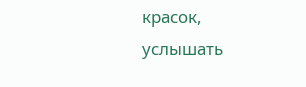красок, услышать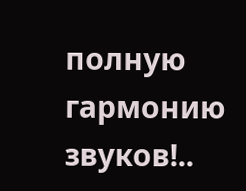полную гармонию звуков!..